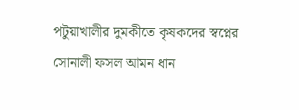পটুয়াখালীর দুমকীতে কৃষকদের স্বপ্নের সোনালী ফসল আমন ধান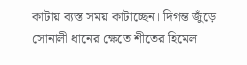কাটায় ব্যস্ত সময় কাটাচ্ছেন। দিগন্ত জুঁড়ে সোনালী ধানের ক্ষেতে শীতের হিমেল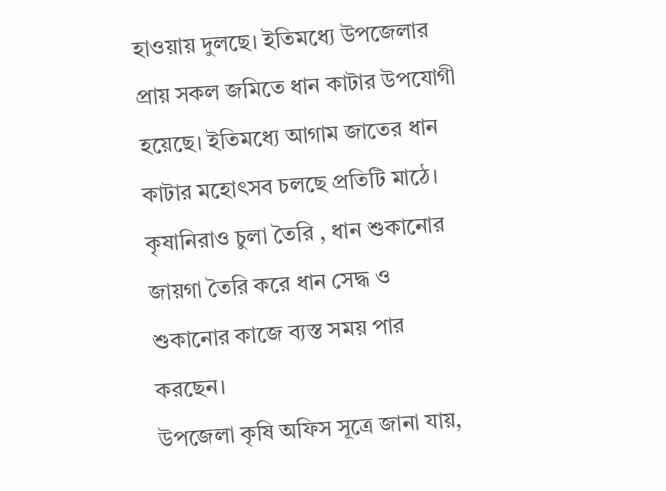হাওয়ায় দুলছে। ইতিমধ্যে উপজেলার প্রায় সকল জমিতে ধান কাটার উপযোগী হয়েছে। ইতিমধ্যে আগাম জাতের ধান কাটার মহোৎসব চলছে প্রতিটি মাঠে। কৃষানিরাও চুলা তৈরি , ধান শুকানোর জায়গা তৈরি করে ধান সেদ্ধ ও শুকানোর কাজে ব্যস্ত সময় পার করছেন।
উপজেলা কৃষি অফিস সূত্রে জানা যায়,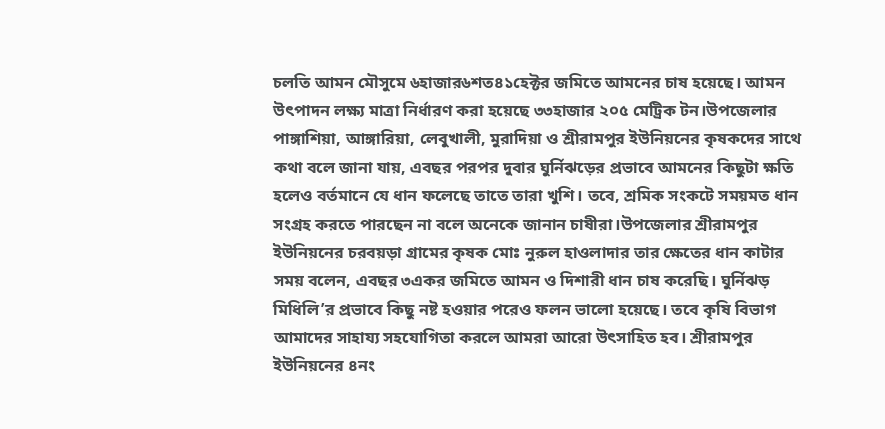চলতি আমন মৌসুমে ৬হাজার৬শত৪১হেক্টর জমিতে আমনের চাষ হয়েছে। আমন উৎপাদন লক্ষ্য মাত্রা নির্ধারণ করা হয়েছে ৩৩হাজার ২০৫ মেট্রিক টন।উপজেলার পাঙ্গাশিয়া, আঙ্গারিয়া, লেবুখালী, মুরাদিয়া ও শ্রীরামপুর ইউনিয়নের কৃষকদের সাথে কথা বলে জানা যায়, এবছর পরপর দুবার ঘুর্নিঝড়ের প্রভাবে আমনের কিছুটা ক্ষতি হলেও বর্তমানে যে ধান ফলেছে তাতে তারা খুশি। তবে, শ্রমিক সংকটে সময়মত ধান সংগ্রহ করতে পারছেন না বলে অনেকে জানান চাষীরা।উপজেলার শ্রীরামপুর ইউনিয়নের চরবয়ড়া গ্রামের কৃষক মোঃ নুরুল হাওলাদার তার ক্ষেতের ধান কাটার সময় বলেন, এবছর ৩একর জমিতে আমন ও দিশারী ধান চাষ করেছি। ঘুর্নিঝড় মিধিলি’র প্রভাবে কিছু নষ্ট হওয়ার পরেও ফলন ভালো হয়েছে। তবে কৃষি বিভাগ আমাদের সাহায্য সহযোগিতা করলে আমরা আরো উৎসাহিত হব। শ্রীরামপুর ইউনিয়নের ৪নং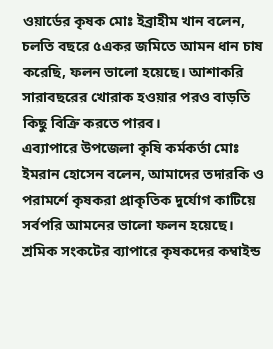ওয়ার্ডের কৃষক মোঃ ইব্রাহীম খান বলেন, চলতি বছরে ৫একর জমিতে আমন ধান চাষ করেছি, ফলন ভালো হয়েছে। আশাকরি সারাবছরের খোরাক হওয়ার পরও বাড়তি কিছু বিক্রি করতে পারব।
এব্যাপারে উপজেলা কৃষি কর্মকর্তা মোঃ ইমরান হোসেন বলেন, আমাদের তদারকি ও পরামর্শে কৃষকরা প্রাকৃতিক দুর্যোগ কাটিয়ে সর্বপরি আমনের ভালো ফলন হয়েছে। শ্রমিক সংকটের ব্যাপারে কৃষকদের কম্বাইন্ড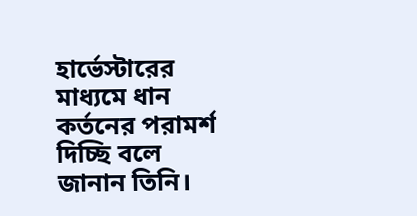হার্ভেস্টারের মাধ্যমে ধান কর্তনের পরামর্শ দিচ্ছি বলে জানান তিনি।